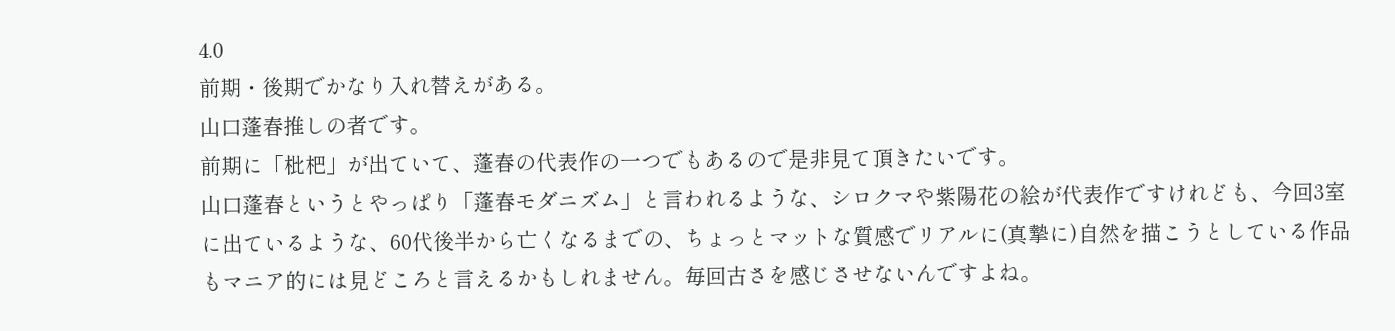4.0
前期・後期でかなり入れ替えがある。
山口蓬春推しの者です。
前期に「枇杷」が出ていて、蓬春の代表作の一つでもあるので是非見て頂きたいです。
山口蓬春というとやっぱり「蓬春モダニズム」と言われるような、シロクマや紫陽花の絵が代表作ですけれども、今回3室に出ているような、60代後半から亡くなるまでの、ちょっとマットな質感でリアルに(真摯に)自然を描こうとしている作品もマニア的には見どころと言えるかもしれません。毎回古さを感じさせないんですよね。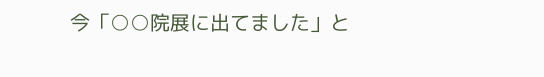今「○○院展に出てました」と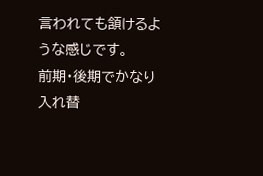言われても頷けるような感じです。
前期・後期でかなり入れ替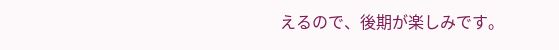えるので、後期が楽しみです。